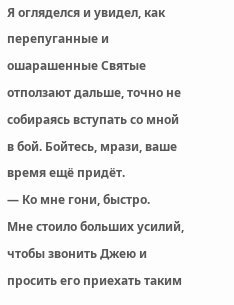Я огляделся и увидел, как перепуганные и ошарашенные Святые отползают дальше, точно не собираясь вступать со мной в бой. Бойтесь, мрази, ваше время ещё придёт.
— Ко мне гони, быстро.
Мне стоило больших усилий, чтобы звонить Джею и просить его приехать таким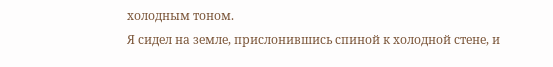холодным тоном.
Я сидел на земле, прислонившись спиной к холодной стене, и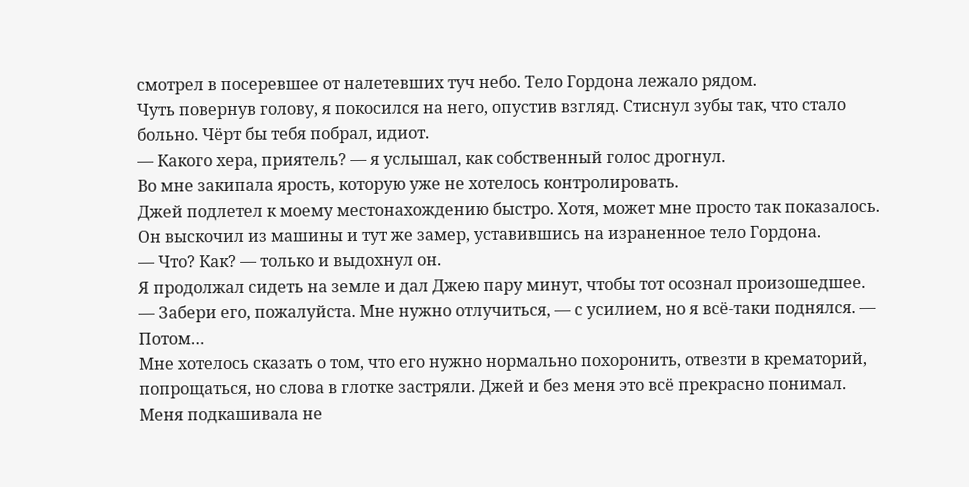смотрел в посеревшее от налетевших туч небо. Тело Гордона лежало рядом.
Чуть повернув голову, я покосился на него, опустив взгляд. Стиснул зубы так, что стало больно. Чёрт бы тебя побрал, идиот.
— Какого хера, приятель? — я услышал, как собственный голос дрогнул.
Во мне закипала ярость, которую уже не хотелось контролировать.
Джей подлетел к моему местонахождению быстро. Хотя, может мне просто так показалось. Он выскочил из машины и тут же замер, уставившись на израненное тело Гордона.
— Что? Как? — только и выдохнул он.
Я продолжал сидеть на земле и дал Джею пару минут, чтобы тот осознал произошедшее.
— Забери его, пожалуйста. Мне нужно отлучиться, — с усилием, но я всё-таки поднялся. — Потом…
Мне хотелось сказать о том, что его нужно нормально похоронить, отвезти в крематорий, попрощаться, но слова в глотке застряли. Джей и без меня это всё прекрасно понимал.
Меня подкашивала не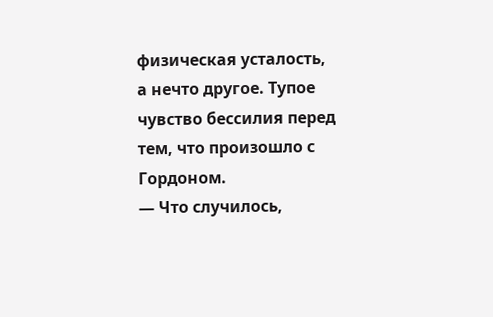физическая усталость, а нечто другое. Тупое чувство бессилия перед тем, что произошло с Гордоном.
— Что случилось,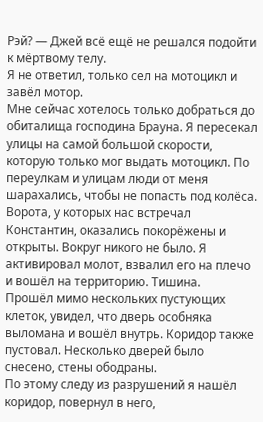Рэй? — Джей всё ещё не решался подойти к мёртвому телу.
Я не ответил, только сел на мотоцикл и завёл мотор.
Мне сейчас хотелось только добраться до обиталища господина Брауна. Я пересекал улицы на самой большой скорости, которую только мог выдать мотоцикл. По переулкам и улицам люди от меня шарахались, чтобы не попасть под колёса.
Ворота, у которых нас встречал Константин, оказались покорёжены и открыты. Вокруг никого не было. Я активировал молот, взвалил его на плечо и вошёл на территорию. Тишина.
Прошёл мимо нескольких пустующих клеток, увидел, что дверь особняка выломана и вошёл внутрь. Коридор также пустовал. Несколько дверей было снесено, стены ободраны.
По этому следу из разрушений я нашёл коридор, повернул в него,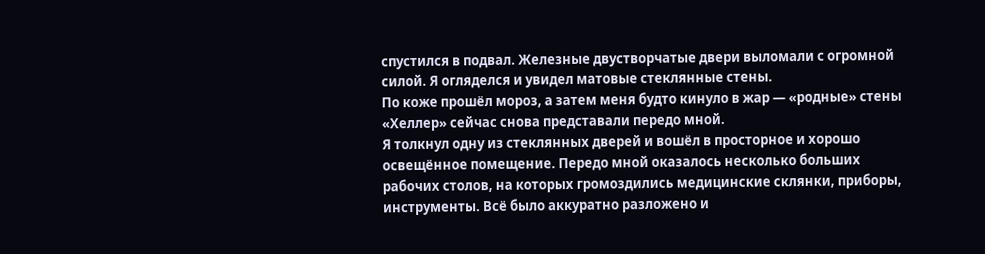спустился в подвал. Железные двустворчатые двери выломали с огромной силой. Я огляделся и увидел матовые стеклянные стены.
По коже прошёл мороз, а затем меня будто кинуло в жар — «родные» стены «Хеллер» сейчас снова представали передо мной.
Я толкнул одну из стеклянных дверей и вошёл в просторное и хорошо освещённое помещение. Передо мной оказалось несколько больших рабочих столов, на которых громоздились медицинские склянки, приборы, инструменты. Всё было аккуратно разложено и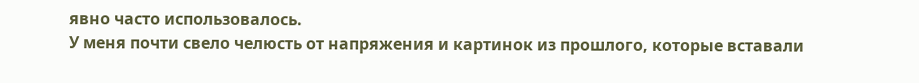явно часто использовалось.
У меня почти свело челюсть от напряжения и картинок из прошлого, которые вставали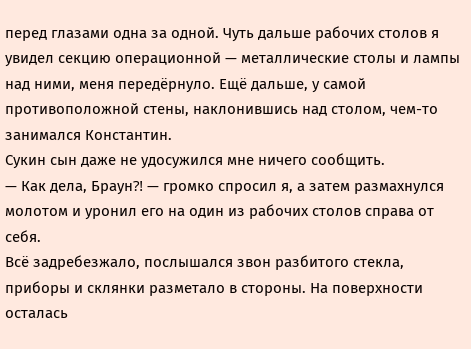перед глазами одна за одной. Чуть дальше рабочих столов я увидел секцию операционной — металлические столы и лампы над ними, меня передёрнуло. Ещё дальше, у самой противоположной стены, наклонившись над столом, чем-то занимался Константин.
Сукин сын даже не удосужился мне ничего сообщить.
— Как дела, Браун⁈ — громко спросил я, а затем размахнулся молотом и уронил его на один из рабочих столов справа от себя.
Всё задребезжало, послышался звон разбитого стекла, приборы и склянки разметало в стороны. На поверхности осталась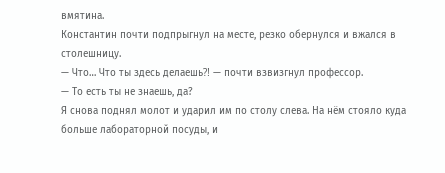вмятина.
Константин почти подпрыгнул на месте, резко обернулся и вжался в столешницу.
— Что… Что ты здесь делаешь⁈ — почти взвизгнул профессор.
— То есть ты не знаешь, да?
Я снова поднял молот и ударил им по столу слева. На нём стояло куда больше лабораторной посуды, и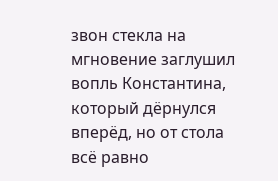звон стекла на мгновение заглушил вопль Константина, который дёрнулся вперёд, но от стола всё равно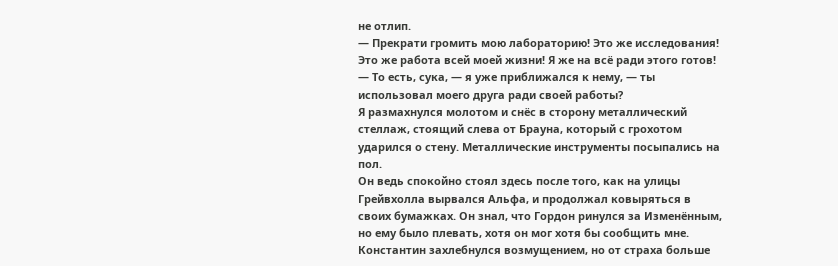не отлип.
— Прекрати громить мою лабораторию! Это же исследования! Это же работа всей моей жизни! Я же на всё ради этого готов!
— То есть, сука, — я уже приближался к нему, — ты использовал моего друга ради своей работы?
Я размахнулся молотом и снёс в сторону металлический стеллаж, стоящий слева от Брауна, который с грохотом ударился о стену. Металлические инструменты посыпались на пол.
Он ведь спокойно стоял здесь после того, как на улицы Грейвхолла вырвался Альфа, и продолжал ковыряться в своих бумажках. Он знал, что Гордон ринулся за Изменённым, но ему было плевать, хотя он мог хотя бы сообщить мне.
Константин захлебнулся возмущением, но от страха больше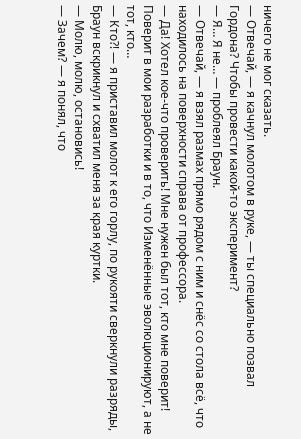ничего не мог сказать.
— Отвечай, — я качнул молотом в руке, — ты специально позвал Гордона? Чтобы провести какой-то эксперимент?
— Я… Я не… — проблеял Браун.
— Отвечай, — я взял размах прямо рядом с ним и снёс со стола всё, что находилось на поверхности справа от профессора.
— Да! Хотел кое-что проверить! Мне нужен был тот, кто мне поверит! Поверит в мои разработки и в то, что Изменённые эволюционируют, а не тот, кто…
— Кто⁈ — я приставил молот к его горлу, по рукояти сверкнули разряды, Браун вскрикнул и схватил меня за края куртки.
— Молю, молю, остановись!
— Зачем? — я понял, что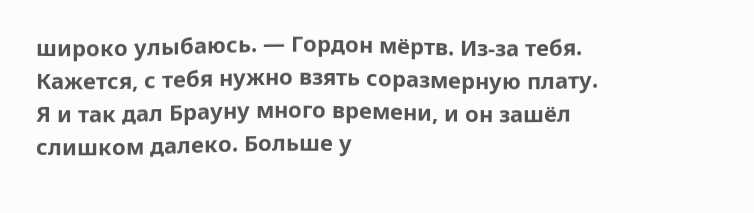широко улыбаюсь. — Гордон мёртв. Из-за тебя. Кажется, с тебя нужно взять соразмерную плату.
Я и так дал Брауну много времени, и он зашёл слишком далеко. Больше у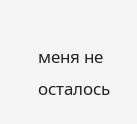меня не осталось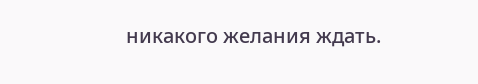никакого желания ждать.